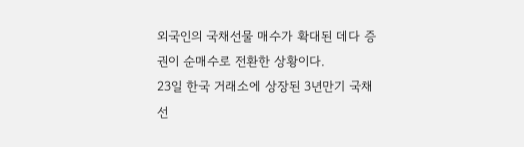외국인의 국채선물 매수가 확대된 데다 증권이 순매수로 전환한 상황이다.
23일 한국 거래소에 상장된 3년만기 국채선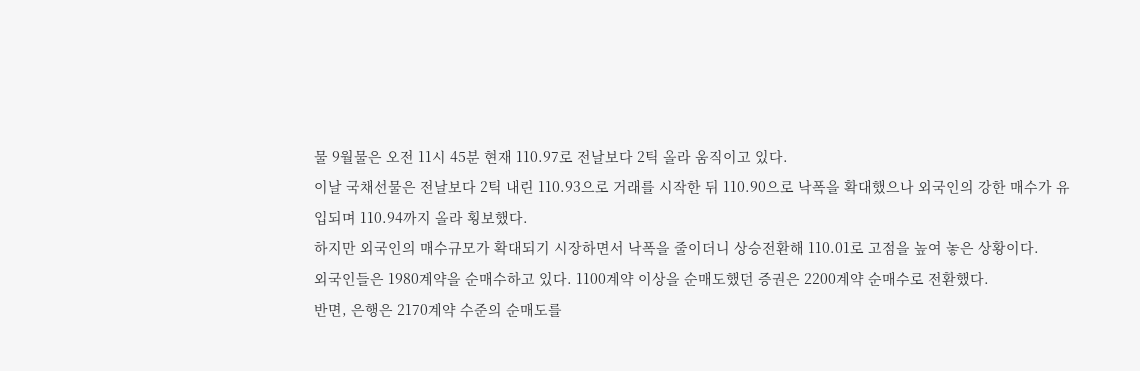물 9월물은 오전 11시 45분 현재 110.97로 전날보다 2틱 올라 움직이고 있다.
이날 국채선물은 전날보다 2틱 내린 110.93으로 거래를 시작한 뒤 110.90으로 낙폭을 확대했으나 외국인의 강한 매수가 유입되며 110.94까지 올라 횡보했다.
하지만 외국인의 매수규모가 확대되기 시장하면서 낙폭을 줄이더니 상승전환해 110.01로 고점을 높여 놓은 상황이다.
외국인들은 1980계약을 순매수하고 있다. 1100계약 이상을 순매도했던 증권은 2200계약 순매수로 전환했다.
반면, 은행은 2170계약 수준의 순매도를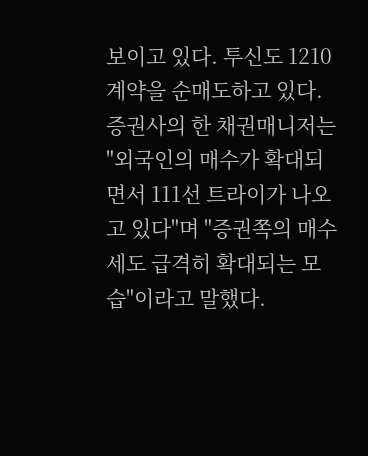보이고 있다. 투신도 1210계약을 순매도하고 있다.
증권사의 한 채권매니저는 "외국인의 매수가 확대되면서 111선 트라이가 나오고 있다"며 "증권쪽의 매수세도 급격히 확대되는 모습"이라고 말했다.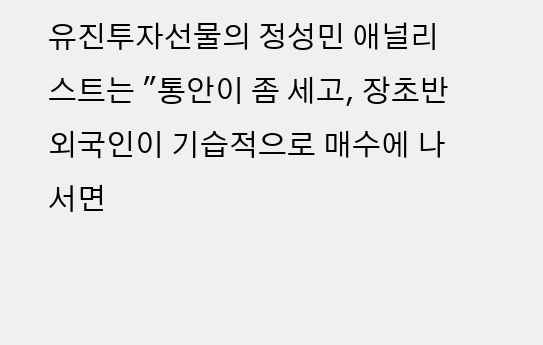유진투자선물의 정성민 애널리스트는 "통안이 좀 세고, 장초반 외국인이 기습적으로 매수에 나서면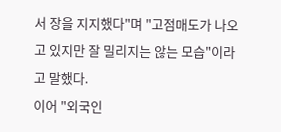서 장을 지지했다"며 "고점매도가 나오고 있지만 잘 밀리지는 않는 모습"이라고 말했다.
이어 "외국인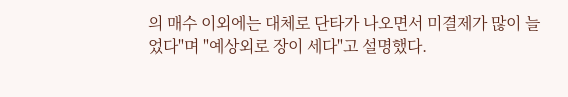의 매수 이외에는 대체로 단타가 나오면서 미결제가 많이 늘었다"며 "예상외로 장이 세다"고 설명했다.